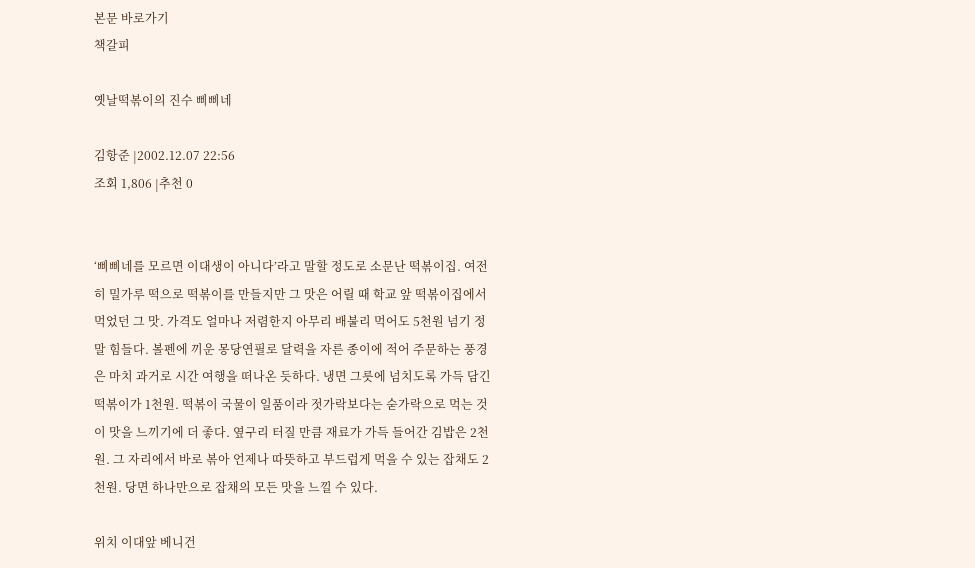본문 바로가기
책갈피

옛날떡볶이의 진수 삐삐네

김항준 |2002.12.07 22:56
조회 1,806 |추천 0


‘삐삐네를 모르면 이대생이 아니다’라고 말할 정도로 소문난 떡볶이집. 여전히 밀가루 떡으로 떡볶이를 만들지만 그 맛은 어릴 때 학교 앞 떡볶이집에서 먹었던 그 맛. 가격도 얼마나 저렴한지 아무리 배불리 먹어도 5천원 넘기 정말 힘들다. 볼펜에 끼운 몽당연필로 달력을 자른 종이에 적어 주문하는 풍경은 마치 과거로 시간 여행을 떠나온 듯하다. 냉면 그릇에 넘치도록 가득 담긴 떡볶이가 1천원. 떡볶이 국물이 일품이라 젓가락보다는 숟가락으로 먹는 것이 맛을 느끼기에 더 좋다. 옆구리 터질 만큼 재료가 가득 들어간 김밥은 2천원. 그 자리에서 바로 볶아 언제나 따뜻하고 부드럽게 먹을 수 있는 잡채도 2천원. 당면 하나만으로 잡채의 모든 맛을 느낄 수 있다.

위치 이대앞 베니건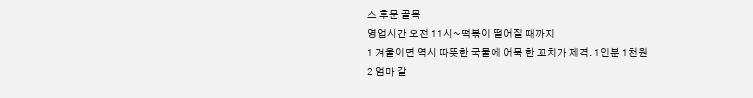스 후문 골목
영업시간 오전 11시~떡볶이 떨어질 때까지
1 겨울이면 역시 따뜻한 국물에 어묵 한 꼬치가 제격. 1인분 1천원
2 엄마 같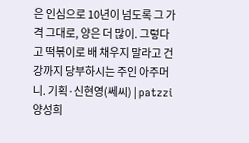은 인심으로 10년이 넘도록 그 가격 그대로, 양은 더 많이. 그렇다고 떡볶이로 배 채우지 말라고 건강까지 당부하시는 주인 아주머니. 기획·신현영(쎄씨) | patzzi 양성희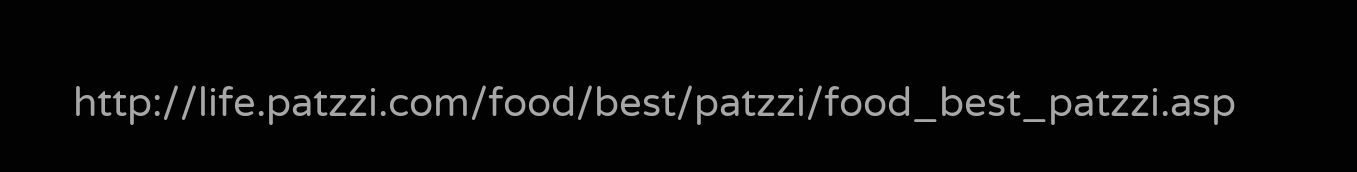http://life.patzzi.com/food/best/patzzi/food_best_patzzi.asp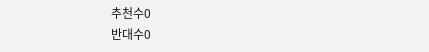추천수0
반대수0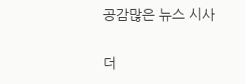공감많은 뉴스 시사

더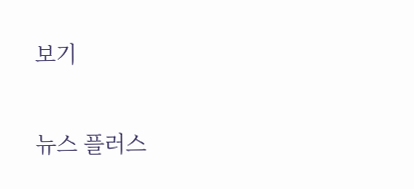보기

뉴스 플러스